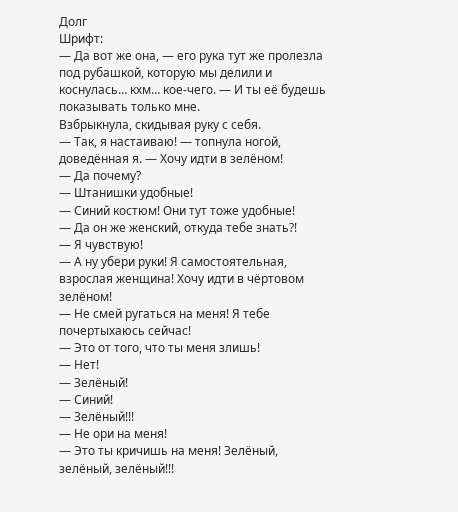Долг
Шрифт:
— Да вот же она, — его рука тут же пролезла под рубашкой, которую мы делили и коснулась… кхм… кое-чего. — И ты её будешь показывать только мне.
Взбрыкнула, скидывая руку с себя.
— Так, я настаиваю! — топнула ногой, доведённая я. — Хочу идти в зелёном!
— Да почему?
— Штанишки удобные!
— Синий костюм! Они тут тоже удобные!
— Да он же женский, откуда тебе знать?!
— Я чувствую!
— А ну убери руки! Я самостоятельная, взрослая женщина! Хочу идти в чёртовом зелёном!
— Не смей ругаться на меня! Я тебе почертыхаюсь сейчас!
— Это от того, что ты меня злишь!
— Нет!
— Зелёный!
— Синий!
— Зелёный!!!
— Не ори на меня!
— Это ты кричишь на меня! Зелёный, зелёный, зелёный!!!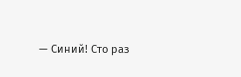— Синий! Сто раз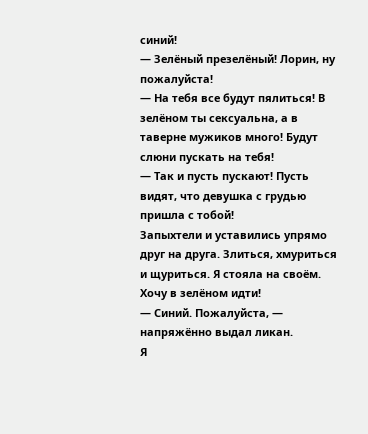синий!
— Зелёный презелёный! Лорин, ну пожалуйста!
— На тебя все будут пялиться! В зелёном ты сексуальна, а в таверне мужиков много! Будут слюни пускать на тебя!
— Так и пусть пускают! Пусть видят, что девушка с грудью пришла с тобой!
Запыхтели и уставились упрямо друг на друга. Злиться, хмуриться и щуриться. Я стояла на своём. Хочу в зелёном идти!
— Синий. Пожалуйста, — напряжённо выдал ликан.
Я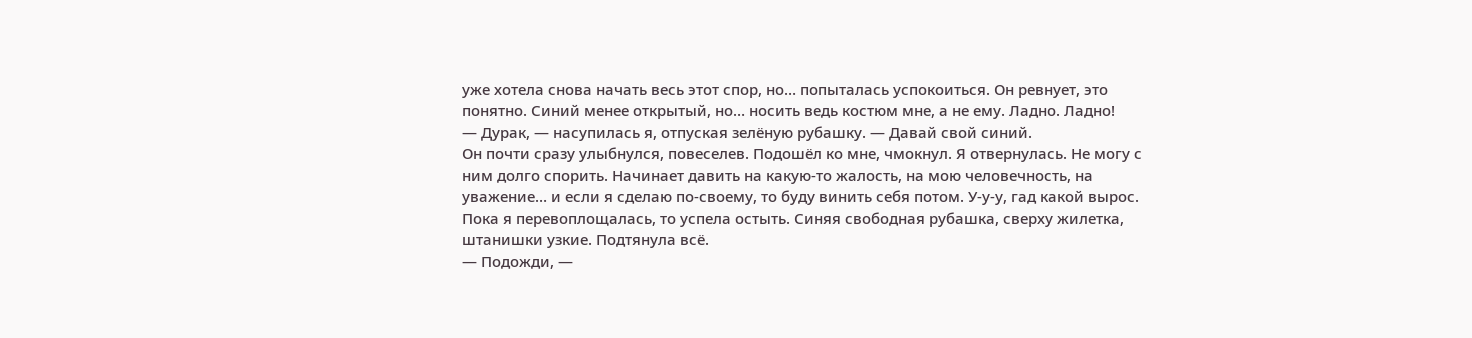уже хотела снова начать весь этот спор, но… попыталась успокоиться. Он ревнует, это понятно. Синий менее открытый, но… носить ведь костюм мне, а не ему. Ладно. Ладно!
— Дурак, — насупилась я, отпуская зелёную рубашку. — Давай свой синий.
Он почти сразу улыбнулся, повеселев. Подошёл ко мне, чмокнул. Я отвернулась. Не могу с ним долго спорить. Начинает давить на какую-то жалость, на мою человечность, на уважение… и если я сделаю по-своему, то буду винить себя потом. У-у-у, гад какой вырос.
Пока я перевоплощалась, то успела остыть. Синяя свободная рубашка, сверху жилетка, штанишки узкие. Подтянула всё.
— Подожди, —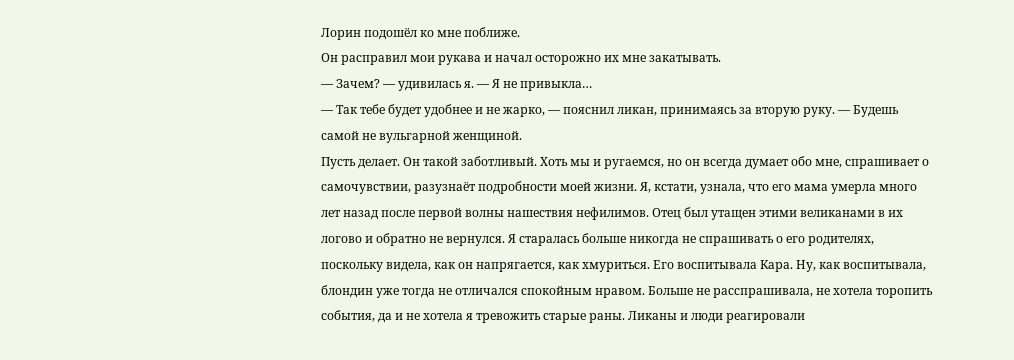Лорин подошёл ко мне поближе.
Он расправил мои рукава и начал осторожно их мне закатывать.
— Зачем? — удивилась я. — Я не привыкла…
— Так тебе будет удобнее и не жарко, — пояснил ликан, принимаясь за вторую руку. — Будешь самой не вульгарной женщиной.
Пусть делает. Он такой заботливый. Хоть мы и ругаемся, но он всегда думает обо мне, спрашивает о самочувствии, разузнаёт подробности моей жизни. Я, кстати, узнала, что его мама умерла много лет назад после первой волны нашествия нефилимов. Отец был утащен этими великанами в их логово и обратно не вернулся. Я старалась больше никогда не спрашивать о его родителях, поскольку видела, как он напрягается, как хмуриться. Его воспитывала Кара. Ну, как воспитывала, блондин уже тогда не отличался спокойным нравом. Больше не расспрашивала, не хотела торопить события, да и не хотела я тревожить старые раны. Ликаны и люди реагировали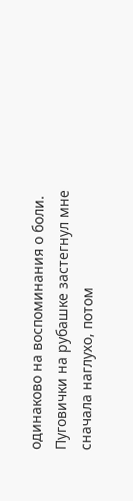одинаково на воспоминания о боли.
Пуговички на рубашке застегнул мне сначала наглухо, потом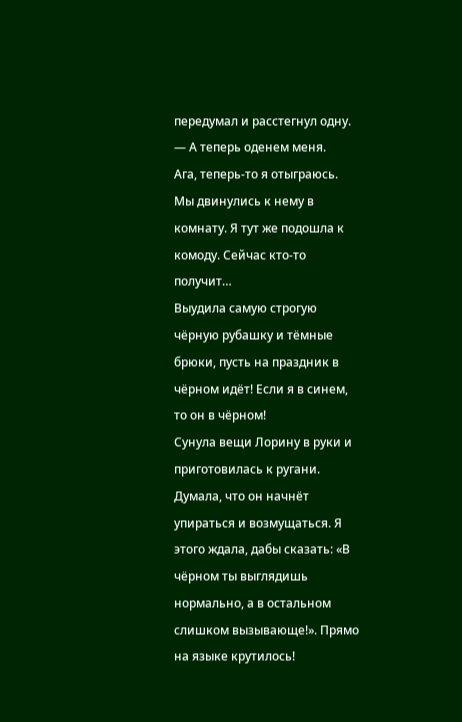передумал и расстегнул одну.
— А теперь оденем меня.
Ага, теперь-то я отыграюсь. Мы двинулись к нему в комнату. Я тут же подошла к комоду. Сейчас кто-то получит…
Выудила самую строгую чёрную рубашку и тёмные брюки, пусть на праздник в чёрном идёт! Если я в синем, то он в чёрном!
Сунула вещи Лорину в руки и приготовилась к ругани. Думала, что он начнёт упираться и возмущаться. Я этого ждала, дабы сказать: «В чёрном ты выглядишь нормально, а в остальном слишком вызывающе!». Прямо на языке крутилось!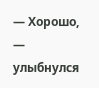— Хорошо, — улыбнулся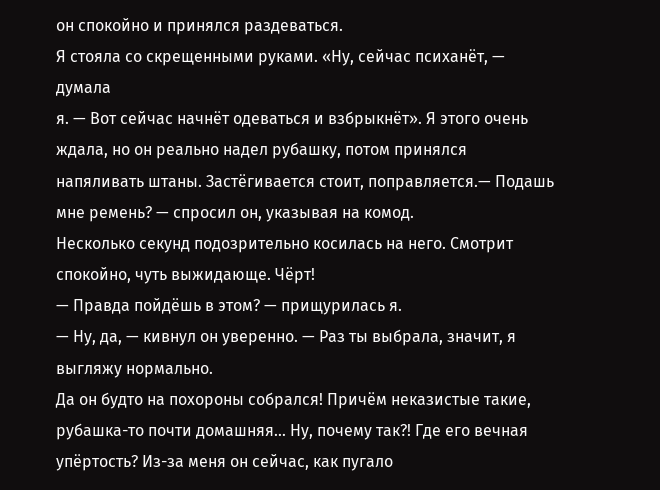он спокойно и принялся раздеваться.
Я стояла со скрещенными руками. «Ну, сейчас психанёт, — думала
я. — Вот сейчас начнёт одеваться и взбрыкнёт». Я этого очень ждала, но он реально надел рубашку, потом принялся напяливать штаны. Застёгивается стоит, поправляется.— Подашь мне ремень? — спросил он, указывая на комод.
Несколько секунд подозрительно косилась на него. Смотрит спокойно, чуть выжидающе. Чёрт!
— Правда пойдёшь в этом? — прищурилась я.
— Ну, да, — кивнул он уверенно. — Раз ты выбрала, значит, я выгляжу нормально.
Да он будто на похороны собрался! Причём неказистые такие, рубашка-то почти домашняя… Ну, почему так?! Где его вечная упёртость? Из-за меня он сейчас, как пугало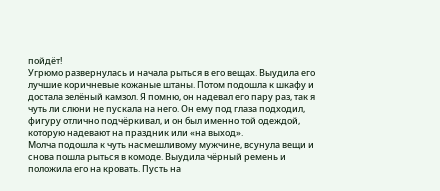пойдёт!
Угрюмо развернулась и начала рыться в его вещах. Выудила его лучшие коричневые кожаные штаны. Потом подошла к шкафу и достала зелёный камзол. Я помню, он надевал его пару раз, так я чуть ли слюни не пускала на него. Он ему под глаза подходил, фигуру отлично подчёркивал, и он был именно той одеждой, которую надевают на праздник или «на выход».
Молча подошла к чуть насмешливому мужчине, всунула вещи и снова пошла рыться в комоде. Выудила чёрный ремень и положила его на кровать. Пусть на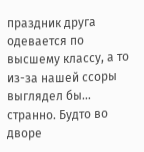праздник друга одевается по высшему классу, а то из-за нашей ссоры выглядел бы… странно. Будто во дворе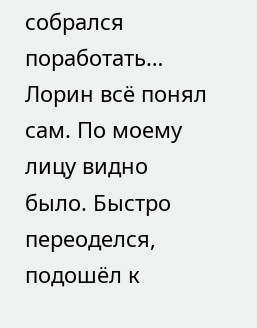собрался поработать…
Лорин всё понял сам. По моему лицу видно было. Быстро переоделся, подошёл к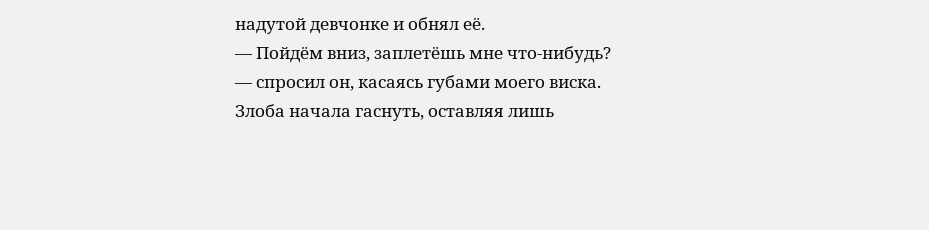надутой девчонке и обнял её.
— Пойдём вниз, заплетёшь мне что-нибудь? — спросил он, касаясь губами моего виска.
Злоба начала гаснуть, оставляя лишь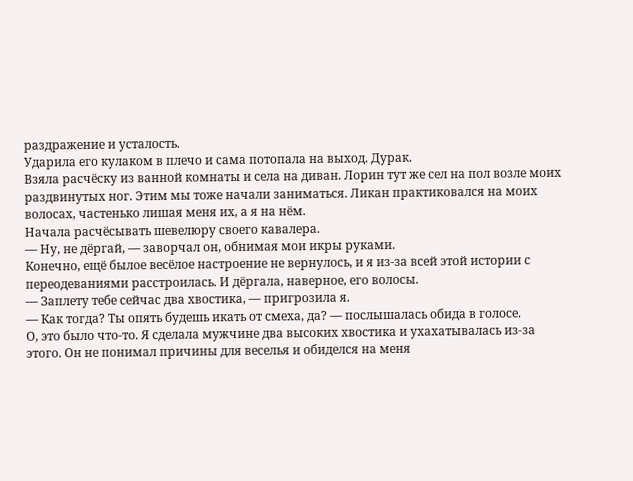раздражение и усталость.
Ударила его кулаком в плечо и сама потопала на выход. Дурак.
Взяла расчёску из ванной комнаты и села на диван. Лорин тут же сел на пол возле моих раздвинутых ног. Этим мы тоже начали заниматься. Ликан практиковался на моих волосах, частенько лишая меня их, а я на нём.
Начала расчёсывать шевелюру своего кавалера.
— Ну, не дёргай, — заворчал он, обнимая мои икры руками.
Конечно, ещё былое весёлое настроение не вернулось, и я из-за всей этой истории с переодеваниями расстроилась. И дёргала, наверное, его волосы.
— Заплету тебе сейчас два хвостика, — пригрозила я.
— Как тогда? Ты опять будешь икать от смеха, да? — послышалась обида в голосе.
О, это было что-то. Я сделала мужчине два высоких хвостика и ухахатывалась из-за этого. Он не понимал причины для веселья и обиделся на меня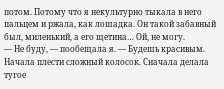потом. Потому что я некультурно тыкала в него пальцем и ржала, как лошадка. Он такой забавный был, миленький, а его щетина… Ой, не могу.
— Не буду, — пообещала я. — Будешь красивым.
Начала плести сложный колосок. Сначала делала тугое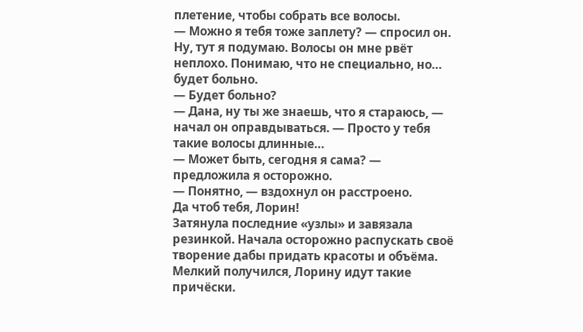плетение, чтобы собрать все волосы.
— Можно я тебя тоже заплету? — спросил он.
Ну, тут я подумаю. Волосы он мне рвёт неплохо. Понимаю, что не специально, но… будет больно.
— Будет больно?
— Дана, ну ты же знаешь, что я стараюсь, — начал он оправдываться. — Просто у тебя такие волосы длинные…
— Может быть, сегодня я сама? — предложила я осторожно.
— Понятно, — вздохнул он расстроено.
Да чтоб тебя, Лорин!
Затянула последние «узлы» и завязала резинкой. Начала осторожно распускать своё творение дабы придать красоты и объёма. Мелкий получился, Лорину идут такие причёски.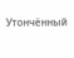Утончённый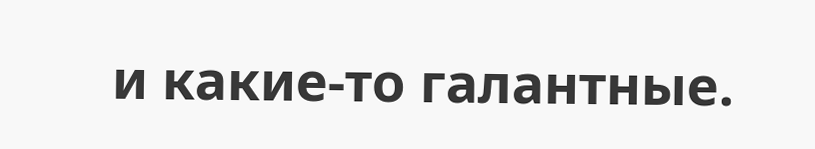и какие-то галантные.